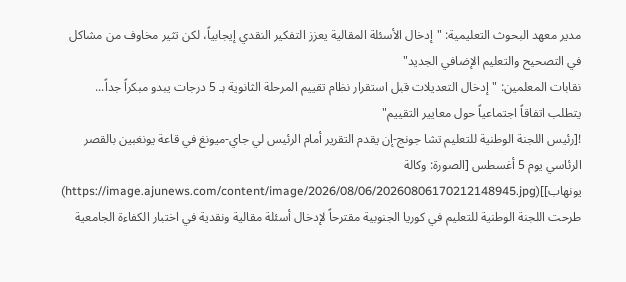مدير معهد البحوث التعليمية: "إدخال الأسئلة المقالية يعزز التفكير النقدي إيجابياً، لكن تثير مخاوف من مشاكل في التصحيح والتعليم الإضافي الجديد"
نقابات المعلمين: "إدخال التعديلات قبل استقرار نظام تقييم المرحلة الثانوية بـ 5 درجات يبدو مبكراً جداً... يتطلب اتفاقاً اجتماعياً حول معايير التقييم"
![رئيس اللجنة الوطنية للتعليم تشا جونج-إن يقدم التقرير أمام الرئيس لي جاي-ميونغ في قاعة يونغبين بالقصر الرئاسي يوم 5 أغسطس [الصورة: وكالة يونهاب]](https://image.ajunews.com/content/image/2026/08/06/20260806170212148945.jpg)
طرحت اللجنة الوطنية للتعليم في كوريا الجنوبية مقترحاً لإدخال أسئلة مقالية ونقدية في اختبار الكفاءة الجامعية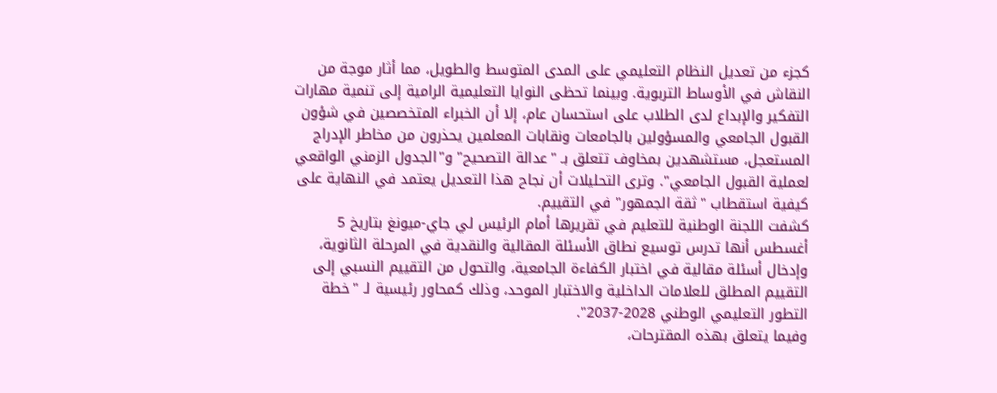كجزء من تعديل النظام التعليمي على المدى المتوسط والطويل، مما أثار موجة من النقاش في الأوساط التربوية. وبينما تحظى النوايا التعليمية الرامية إلى تنمية مهارات التفكير والإبداع لدى الطلاب على استحسان عام، إلا أن الخبراء المتخصصين في شؤون القبول الجامعي والمسؤولين بالجامعات ونقابات المعلمين يحذرون من مخاطر الإدراج المستعجل، مستشهدين بمخاوف تتعلق بـ "عدالة التصحيح" و"الجدول الزمني الواقعي لعملية القبول الجامعي". وترى التحليلات أن نجاح هذا التعديل يعتمد في النهاية على كيفية استقطاب "ثقة الجمهور" في التقييم.
كشفت اللجنة الوطنية للتعليم في تقريرها أمام الرئيس لي جاي-ميونغ بتاريخ 5 أغسطس أنها تدرس توسيع نطاق الأسئلة المقالية والنقدية في المرحلة الثانوية، وإدخال أسئلة مقالية في اختبار الكفاءة الجامعية، والتحول من التقييم النسبي إلى التقييم المطلق للعلامات الداخلية والاختبار الموحد، وذلك كمحاور رئيسية لـ "خطة التطور التعليمي الوطني 2028-2037".
وفيما يتعلق بهذه المقترحات،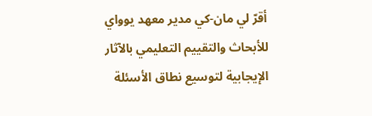أقرّ لي مان-كي مدير معهد يوواي للأبحاث والتقييم التعليمي بالآثار الإيجابية لتوسيع نطاق الأسئلة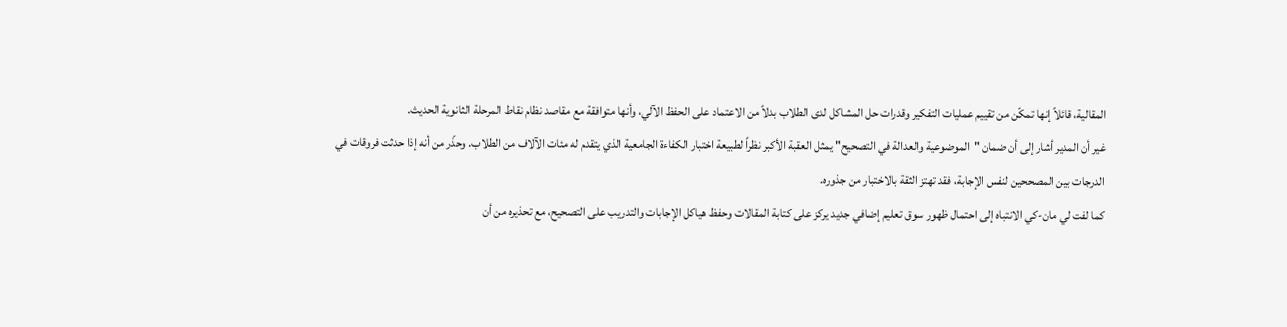المقالية، قائلاً إنها تمكّن من تقييم عمليات التفكير وقدرات حل المشاكل لدى الطلاب بدلاً من الاعتماد على الحفظ الآلي، وأنها متوافقة مع مقاصد نظام نقاط المرحلة الثانوية الحديث.
غير أن المدير أشار إلى أن ضمان "الموضوعية والعدالة في التصحيح" يمثل العقبة الأكبر نظراً لطبيعة اختبار الكفاءة الجامعية الذي يتقدم له مئات الآلاف من الطلاب. وحذّر من أنه إذا حدثت فروقات في الدرجات بين المصححين لنفس الإجابة، فقد تهتز الثقة بالاختبار من جذوره.
كما لفت لي مان-كي الانتباه إلى احتمال ظهور سوق تعليم إضافي جديد يركز على كتابة المقالات وحفظ هياكل الإجابات والتدريب على التصحيح، مع تحذيره من أن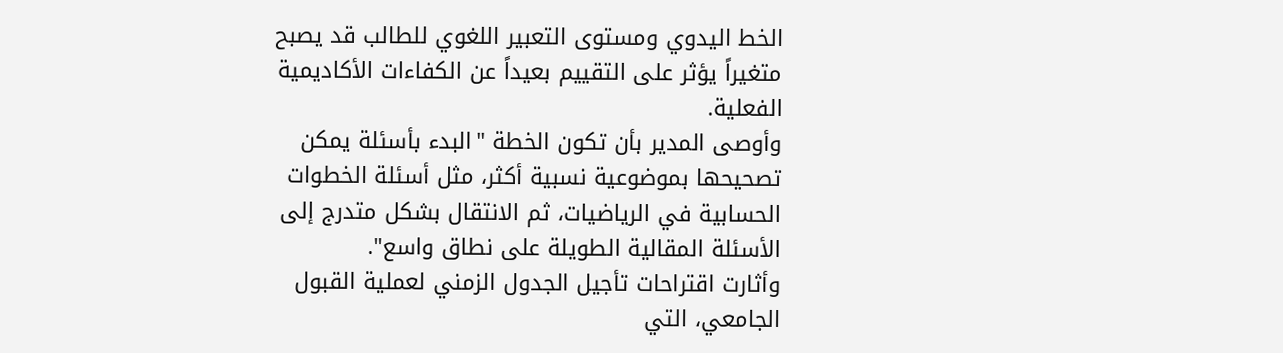الخط اليدوي ومستوى التعبير اللغوي للطالب قد يصبح متغيراً يؤثر على التقييم بعيداً عن الكفاءات الأكاديمية الفعلية.
وأوصى المدير بأن تكون الخطة "البدء بأسئلة يمكن تصحيحها بموضوعية نسبية أكثر، مثل أسئلة الخطوات الحسابية في الرياضيات، ثم الانتقال بشكل متدرج إلى الأسئلة المقالية الطويلة على نطاق واسع".
وأثارت اقتراحات تأجيل الجدول الزمني لعملية القبول الجامعي، التي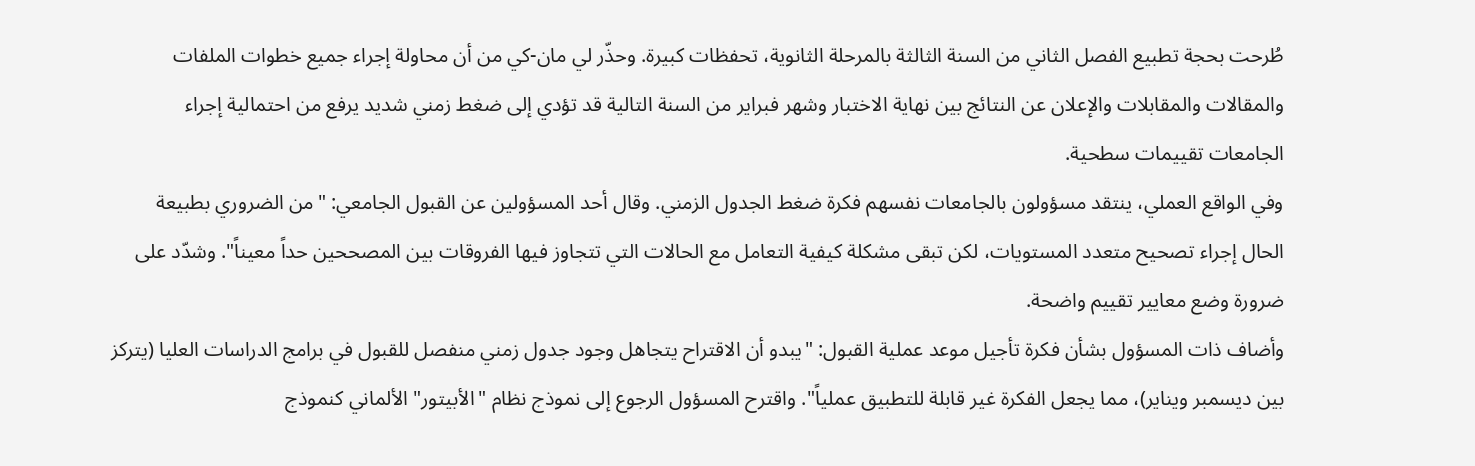طُرحت بحجة تطبيع الفصل الثاني من السنة الثالثة بالمرحلة الثانوية، تحفظات كبيرة. وحذّر لي مان-كي من أن محاولة إجراء جميع خطوات الملفات والمقالات والمقابلات والإعلان عن النتائج بين نهاية الاختبار وشهر فبراير من السنة التالية قد تؤدي إلى ضغط زمني شديد يرفع من احتمالية إجراء الجامعات تقييمات سطحية.
وفي الواقع العملي، ينتقد مسؤولون بالجامعات نفسهم فكرة ضغط الجدول الزمني. وقال أحد المسؤولين عن القبول الجامعي: "من الضروري بطبيعة الحال إجراء تصحيح متعدد المستويات، لكن تبقى مشكلة كيفية التعامل مع الحالات التي تتجاوز فيها الفروقات بين المصححين حداً معيناً". وشدّد على ضرورة وضع معايير تقييم واضحة.
وأضاف ذات المسؤول بشأن فكرة تأجيل موعد عملية القبول: "يبدو أن الاقتراح يتجاهل وجود جدول زمني منفصل للقبول في برامج الدراسات العليا (يتركز بين ديسمبر ويناير)، مما يجعل الفكرة غير قابلة للتطبيق عملياً". واقترح المسؤول الرجوع إلى نموذج نظام "الأبيتور" الألماني كنموذج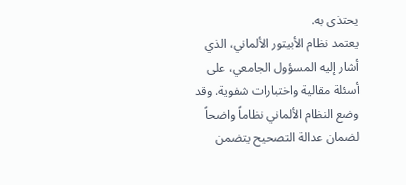يحتذى به.
يعتمد نظام الأبيتور الألماني، الذي أشار إليه المسؤول الجامعي، على أسئلة مقالية واختبارات شفوية. وقد وضع النظام الألماني نظاماً واضحاً لضمان عدالة التصحيح يتضمن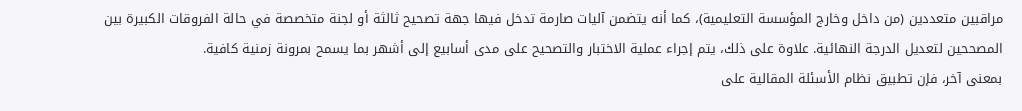مراقبين متعددين (من داخل وخارج المؤسسة التعليمية)، كما أنه يتضمن آليات صارمة تدخل فيها جهة تصحيح ثالثة أو لجنة متخصصة في حالة الفروقات الكبيرة بين المصححين لتعديل الدرجة النهائية. علاوة على ذلك، يتم إجراء عملية الاختبار والتصحيح على مدى أسابيع إلى أشهر بما يسمح بمرونة زمنية كافية.
بمعنى آخر، فإن تطبيق نظام الأسئلة المقالية على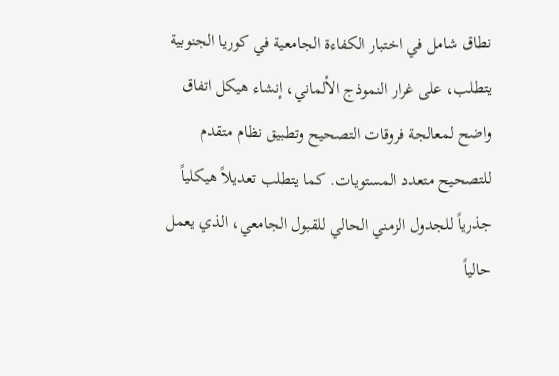نطاق شامل في اختبار الكفاءة الجامعية في كوريا الجنوبية يتطلب، على غرار النموذج الألماني، إنشاء هيكل اتفاق واضح لمعالجة فروقات التصحيح وتطبيق نظام متقدم للتصحيح متعدد المستويات. كما يتطلب تعديلاً هيكلياً جذرياً للجدول الزمني الحالي للقبول الجامعي، الذي يعمل حالياً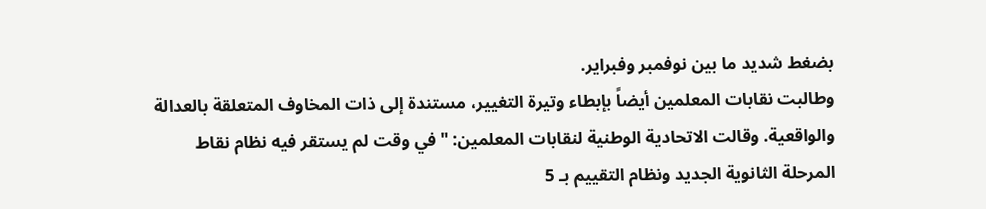بضغط شديد ما بين نوفمبر وفبراير.
وطالبت نقابات المعلمين أيضاً بإبطاء وتيرة التغيير، مستندة إلى ذات المخاوف المتعلقة بالعدالة والواقعية. وقالت الاتحادية الوطنية لنقابات المعلمين: "في وقت لم يستقر فيه نظام نقاط المرحلة الثانوية الجديد ونظام التقييم بـ 5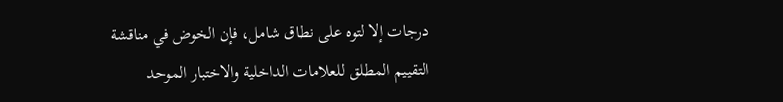درجات إلا لتوه على نطاق شامل، فإن الخوض في مناقشة التقييم المطلق للعلامات الداخلية والاختبار الموحد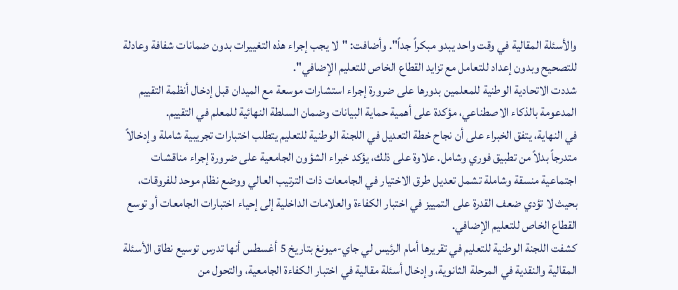والأسئلة المقالية في وقت واحد يبدو مبكراً جداً". وأضافت: "لا يجب إجراء هذه التغييرات بدون ضمانات شفافة وعادلة للتصحيح وبدون إعداد للتعامل مع تزايد القطاع الخاص للتعليم الإضافي".
شددت الاتحادية الوطنية للمعلمين بدورها على ضرورة إجراء استشارات موسعة مع الميدان قبل إدخال أنظمة التقييم المدعومة بالذكاء الاصطناعي، مؤكدة على أهمية حماية البيانات وضمان السلطة النهائية للمعلم في التقييم.
في النهاية، يتفق الخبراء على أن نجاح خطة التعديل في اللجنة الوطنية للتعليم يتطلب اختبارات تجريبية شاملة وإدخالاً متدرجاً بدلاً من تطبيق فوري وشامل. علاوة على ذلك، يؤكد خبراء الشؤون الجامعية على ضرورة إجراء مناقشات اجتماعية منسقة وشاملة تشمل تعديل طرق الاختيار في الجامعات ذات الترتيب العالي ووضع نظام موحد للفروقات، بحيث لا تؤدي ضعف القدرة على التمييز في اختبار الكفاءة والعلامات الداخلية إلى إحياء اختبارات الجامعات أو توسع القطاع الخاص للتعليم الإضافي.
كشفت اللجنة الوطنية للتعليم في تقريرها أمام الرئيس لي جاي-ميونغ بتاريخ 5 أغسطس أنها تدرس توسيع نطاق الأسئلة المقالية والنقدية في المرحلة الثانوية، وإدخال أسئلة مقالية في اختبار الكفاءة الجامعية، والتحول من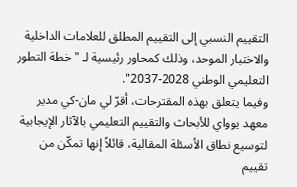التقييم النسبي إلى التقييم المطلق للعلامات الداخلية والاختبار الموحد، وذلك كمحاور رئيسية لـ "خطة التطور التعليمي الوطني 2028-2037".
وفيما يتعلق بهذه المقترحات، أقرّ لي مان-كي مدير معهد يوواي للأبحاث والتقييم التعليمي بالآثار الإيجابية لتوسيع نطاق الأسئلة المقالية، قائلاً إنها تمكّن من تقييم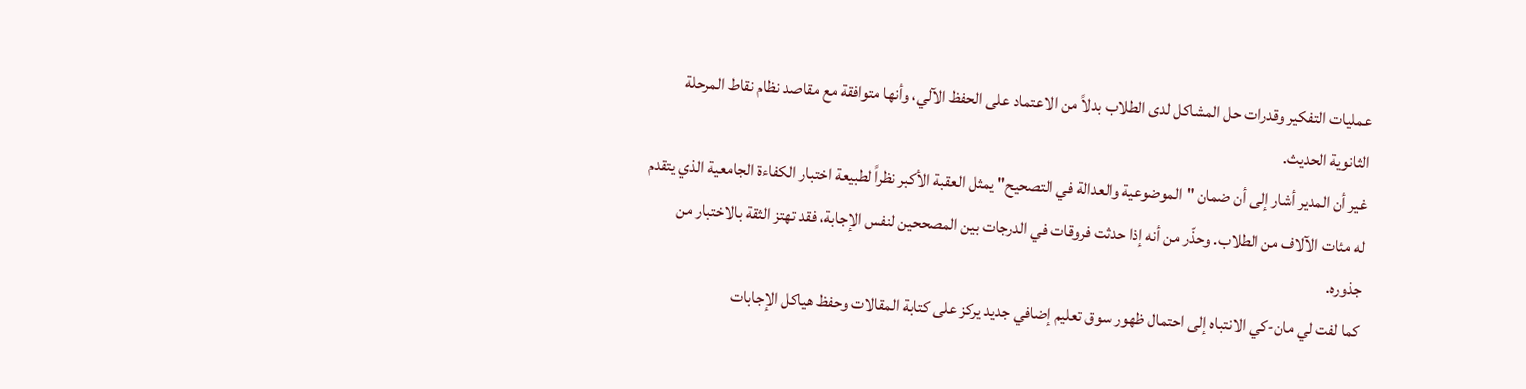عمليات التفكير وقدرات حل المشاكل لدى الطلاب بدلاً من الاعتماد على الحفظ الآلي، وأنها متوافقة مع مقاصد نظام نقاط المرحلة الثانوية الحديث.
غير أن المدير أشار إلى أن ضمان "الموضوعية والعدالة في التصحيح" يمثل العقبة الأكبر نظراً لطبيعة اختبار الكفاءة الجامعية الذي يتقدم له مئات الآلاف من الطلاب. وحذّر من أنه إذا حدثت فروقات في الدرجات بين المصححين لنفس الإجابة، فقد تهتز الثقة بالاختبار من جذوره.
كما لفت لي مان-كي الانتباه إلى احتمال ظهور سوق تعليم إضافي جديد يركز على كتابة المقالات وحفظ هياكل الإجابات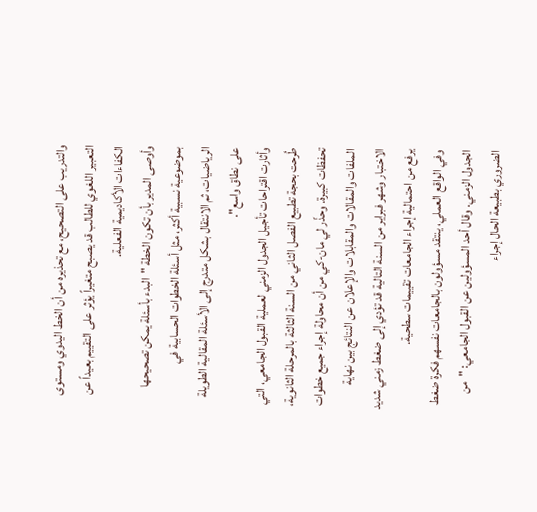والتدريب على التصحيح، مع تحذيره من أن الخط اليدوي ومستوى التعبير اللغوي للطالب قد يصبح متغيراً يؤثر على التقييم بعيداً عن الكفاءات الأكاديمية الفعلية.
وأوصى المدير بأن تكون الخطة "البدء بأسئلة يمكن تصحيحها بموضوعية نسبية أكثر، مثل أسئلة الخطوات الحسابية في الرياضيات، ثم الانتقال بشكل متدرج إلى الأسئلة المقالية الطويلة على نطاق واسع".
وأثارت اقتراحات تأجيل الجدول الزمني لعملية القبول الجامعي، التي طُرحت بحجة تطبيع الفصل الثاني من السنة الثالثة بالمرحلة الثانوية، تحفظات كبيرة. وحذّر لي مان-كي من أن محاولة إجراء جميع خطوات الملفات والمقالات والمقابلات والإعلان عن النتائج بين نهاية الاختبار وشهر فبراير من السنة التالية قد تؤدي إلى ضغط زمني شديد يرفع من احتمالية إجراء الجامعات تقييمات سطحية.
وفي الواقع العملي، ينتقد مسؤولون بالجامعات نفسهم فكرة ضغط الجدول الزمني. وقال أحد المسؤولين عن القبول الجامعي: "من الضروري بطبيعة الحال إجراء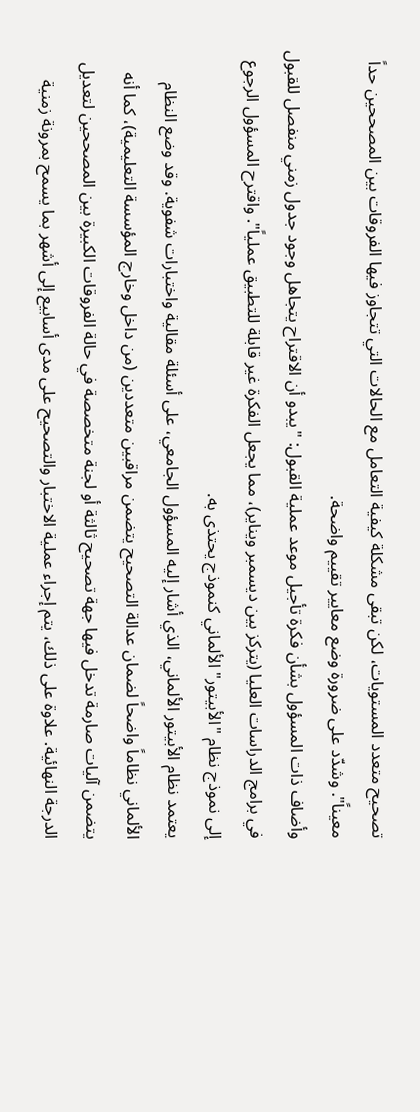تصحيح متعدد المستويات، لكن تبقى مشكلة كيفية التعامل مع الحالات التي تتجاوز فيها الفروقات بين المصححين حداً معيناً". وشدّد على ضرورة وضع معايير تقييم واضحة.
وأضاف ذات المسؤول بشأن فكرة تأجيل موعد عملية القبول: "يبدو أن الاقتراح يتجاهل وجود جدول زمني منفصل للقبول في برامج الدراسات العليا (يتركز بين ديسمبر ويناير)، مما يجعل الفكرة غير قابلة للتطبيق عملياً". واقترح المسؤول الرجوع إلى نموذج نظام "الأبيتور" الألماني كنموذج يحتذى به.
يعتمد نظام الأبيتور الألماني، الذي أشار إليه المسؤول الجامعي، على أسئلة مقالية واختبارات شفوية. وقد وضع النظام الألماني نظاماً واضحاً لضمان عدالة التصحيح يتضمن مراقبين متعددين (من داخل وخارج المؤسسة التعليمية)، كما أنه يتضمن آليات صارمة تدخل فيها جهة تصحيح ثالثة أو لجنة متخصصة في حالة الفروقات الكبيرة بين المصححين لتعديل الدرجة النهائية. علاوة على ذلك، يتم إجراء عملية الاختبار والتصحيح على مدى أسابيع إلى أشهر بما يسمح بمرونة زمنية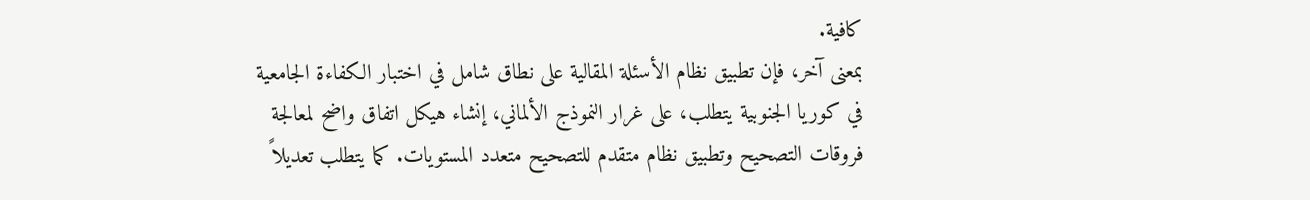كافية.
بمعنى آخر، فإن تطبيق نظام الأسئلة المقالية على نطاق شامل في اختبار الكفاءة الجامعية في كوريا الجنوبية يتطلب، على غرار النموذج الألماني، إنشاء هيكل اتفاق واضح لمعالجة فروقات التصحيح وتطبيق نظام متقدم للتصحيح متعدد المستويات. كما يتطلب تعديلاً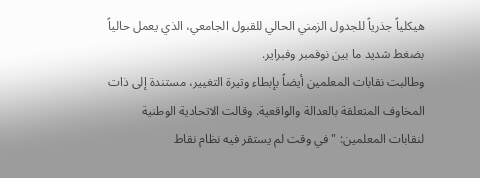هيكلياً جذرياً للجدول الزمني الحالي للقبول الجامعي، الذي يعمل حالياً بضغط شديد ما بين نوفمبر وفبراير.
وطالبت نقابات المعلمين أيضاً بإبطاء وتيرة التغيير، مستندة إلى ذات المخاوف المتعلقة بالعدالة والواقعية. وقالت الاتحادية الوطنية لنقابات المعلمين: "في وقت لم يستقر فيه نظام نقاط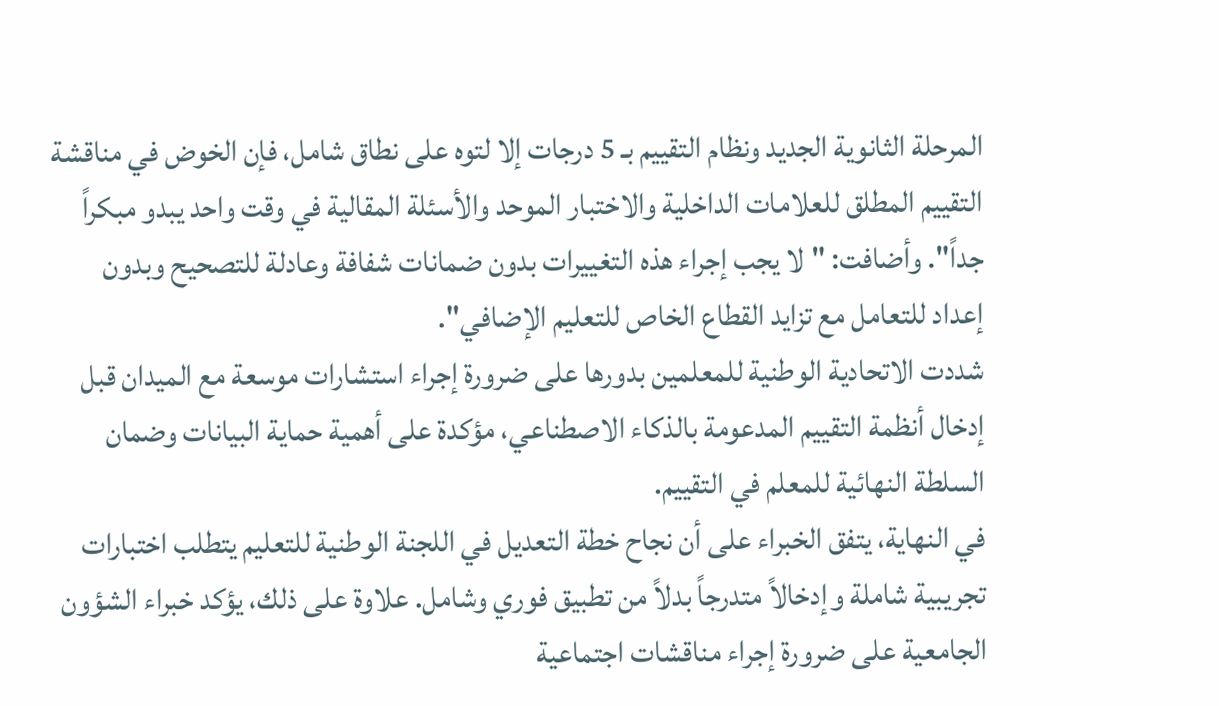المرحلة الثانوية الجديد ونظام التقييم بـ 5 درجات إلا لتوه على نطاق شامل، فإن الخوض في مناقشة التقييم المطلق للعلامات الداخلية والاختبار الموحد والأسئلة المقالية في وقت واحد يبدو مبكراً جداً". وأضافت: "لا يجب إجراء هذه التغييرات بدون ضمانات شفافة وعادلة للتصحيح وبدون إعداد للتعامل مع تزايد القطاع الخاص للتعليم الإضافي".
شددت الاتحادية الوطنية للمعلمين بدورها على ضرورة إجراء استشارات موسعة مع الميدان قبل إدخال أنظمة التقييم المدعومة بالذكاء الاصطناعي، مؤكدة على أهمية حماية البيانات وضمان السلطة النهائية للمعلم في التقييم.
في النهاية، يتفق الخبراء على أن نجاح خطة التعديل في اللجنة الوطنية للتعليم يتطلب اختبارات تجريبية شاملة وإدخالاً متدرجاً بدلاً من تطبيق فوري وشامل. علاوة على ذلك، يؤكد خبراء الشؤون الجامعية على ضرورة إجراء مناقشات اجتماعية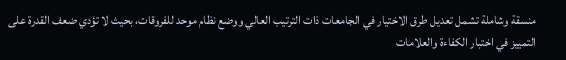منسقة وشاملة تشمل تعديل طرق الاختيار في الجامعات ذات الترتيب العالي ووضع نظام موحد للفروقات، بحيث لا تؤدي ضعف القدرة على التمييز في اختبار الكفاءة والعلامات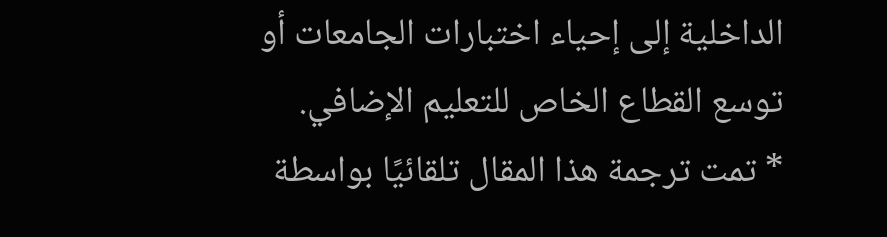الداخلية إلى إحياء اختبارات الجامعات أو توسع القطاع الخاص للتعليم الإضافي.
* تمت ترجمة هذا المقال تلقائيًا بواسطة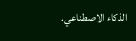الذكاء الاصطناعي.